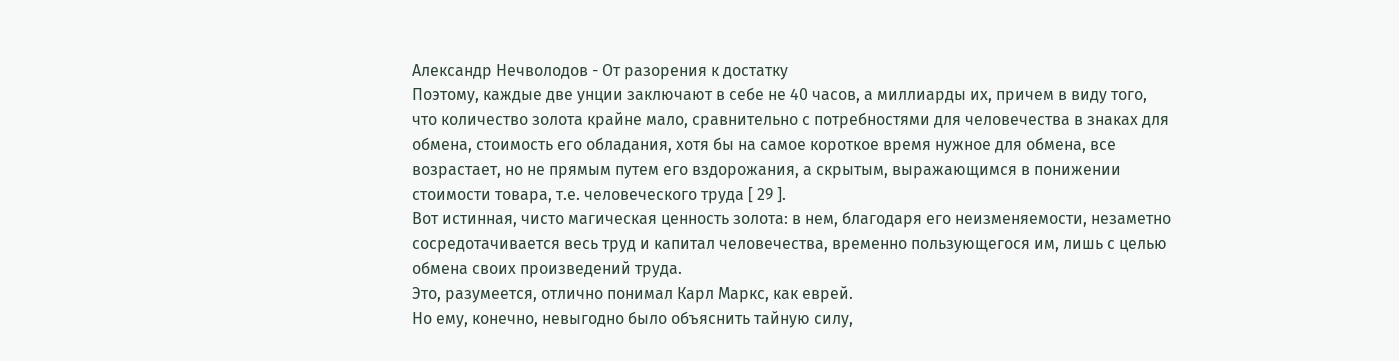Александр Нечволодов - От разорения к достатку
Поэтому, каждые две унции заключают в себе не 40 часов, а миллиарды их, причем в виду того, что количество золота крайне мало, сравнительно с потребностями для человечества в знаках для обмена, стоимость его обладания, хотя бы на самое короткое время нужное для обмена, все возрастает, но не прямым путем его вздорожания, а скрытым, выражающимся в понижении стоимости товара, т.е. человеческого труда [ 29 ].
Вот истинная, чисто магическая ценность золота: в нем, благодаря его неизменяемости, незаметно сосредотачивается весь труд и капитал человечества, временно пользующегося им, лишь с целью обмена своих произведений труда.
Это, разумеется, отлично понимал Карл Маркс, как еврей.
Но ему, конечно, невыгодно было объяснить тайную силу,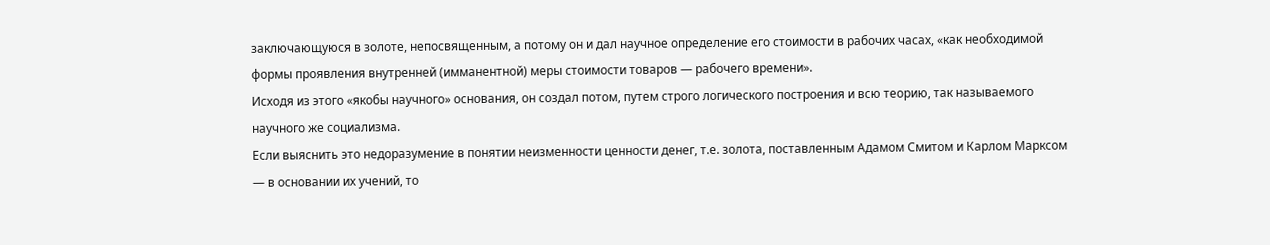заключающуюся в золоте, непосвященным, а потому он и дал научное определение его стоимости в рабочих часах, «как необходимой формы проявления внутренней (имманентной) меры стоимости товаров — рабочего времени».
Исходя из этого «якобы научного» основания, он создал потом, путем строго логического построения и всю теорию, так называемого научного же социализма.
Если выяснить это недоразумение в понятии неизменности ценности денег, т.е. золота, поставленным Адамом Смитом и Карлом Марксом — в основании их учений, то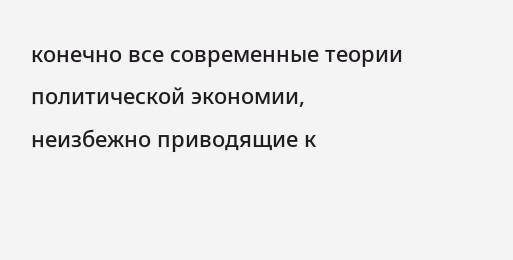конечно все современные теории политической экономии, неизбежно приводящие к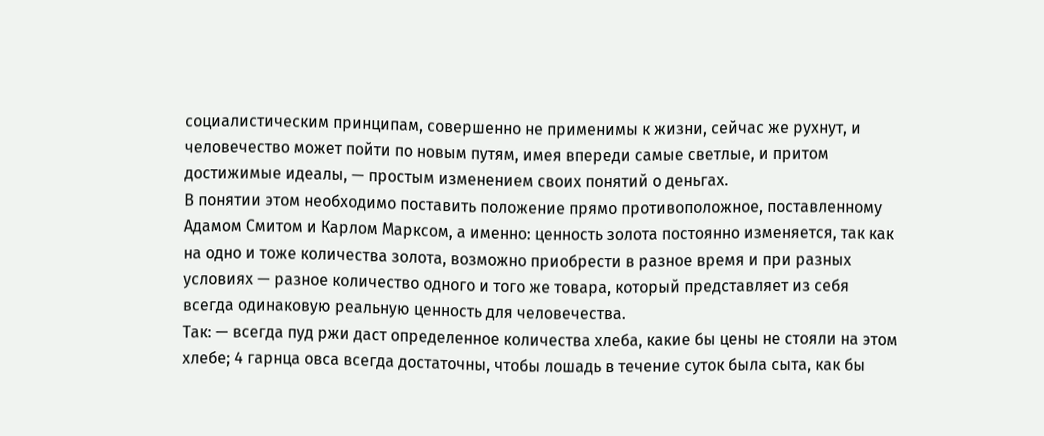социалистическим принципам, совершенно не применимы к жизни, сейчас же рухнут, и человечество может пойти по новым путям, имея впереди самые светлые, и притом достижимые идеалы, — простым изменением своих понятий о деньгах.
В понятии этом необходимо поставить положение прямо противоположное, поставленному Адамом Смитом и Карлом Марксом, а именно: ценность золота постоянно изменяется, так как на одно и тоже количества золота, возможно приобрести в разное время и при разных условиях — разное количество одного и того же товара, который представляет из себя всегда одинаковую реальную ценность для человечества.
Так: — всегда пуд ржи даст определенное количества хлеба, какие бы цены не стояли на этом хлебе; 4 гарнца овса всегда достаточны, чтобы лошадь в течение суток была сыта, как бы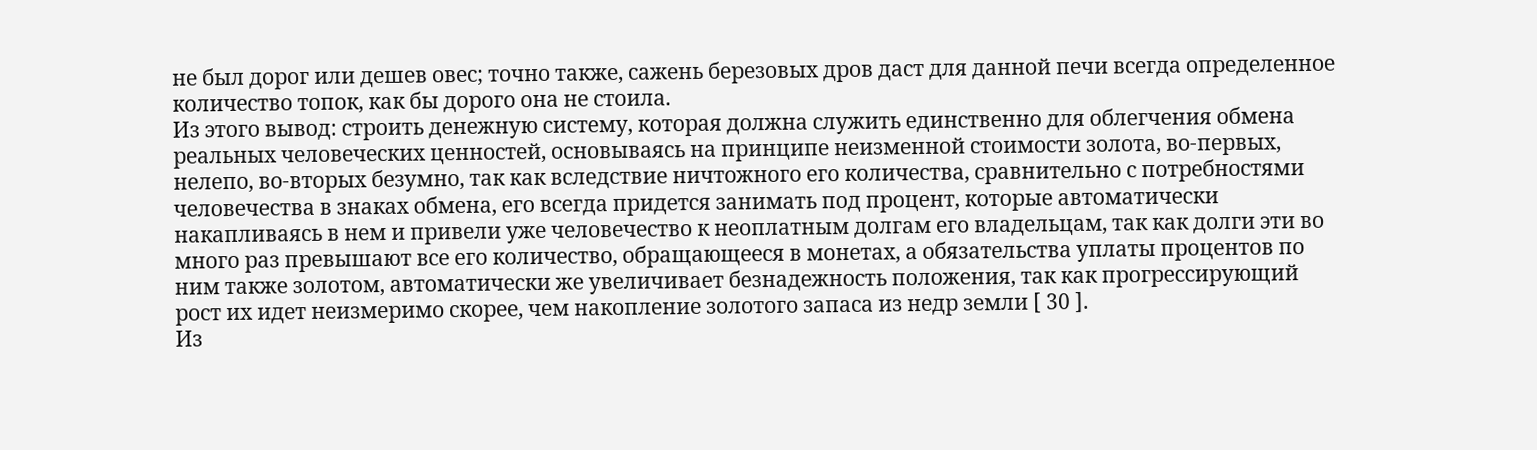не был дорог или дешев овес; точно также, сажень березовых дров даст для данной печи всегда определенное количество топок, как бы дорого она не стоила.
Из этого вывод: строить денежную систему, которая должна служить единственно для облегчения обмена реальных человеческих ценностей, основываясь на принципе неизменной стоимости золота, во-первых, нелепо, во-вторых безумно, так как вследствие ничтожного его количества, сравнительно с потребностями человечества в знаках обмена, его всегда придется занимать под процент, которые автоматически накапливаясь в нем и привели уже человечество к неоплатным долгам его владельцам, так как долги эти во много раз превышают все его количество, обращающееся в монетах, а обязательства уплаты процентов по ним также золотом, автоматически же увеличивает безнадежность положения, так как прогрессирующий рост их идет неизмеримо скорее, чем накопление золотого запаса из недр земли [ 30 ].
Из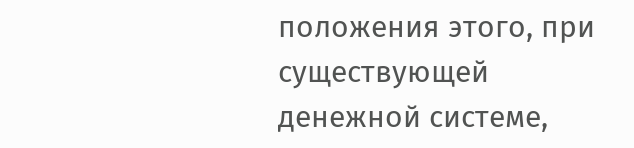положения этого, при существующей денежной системе,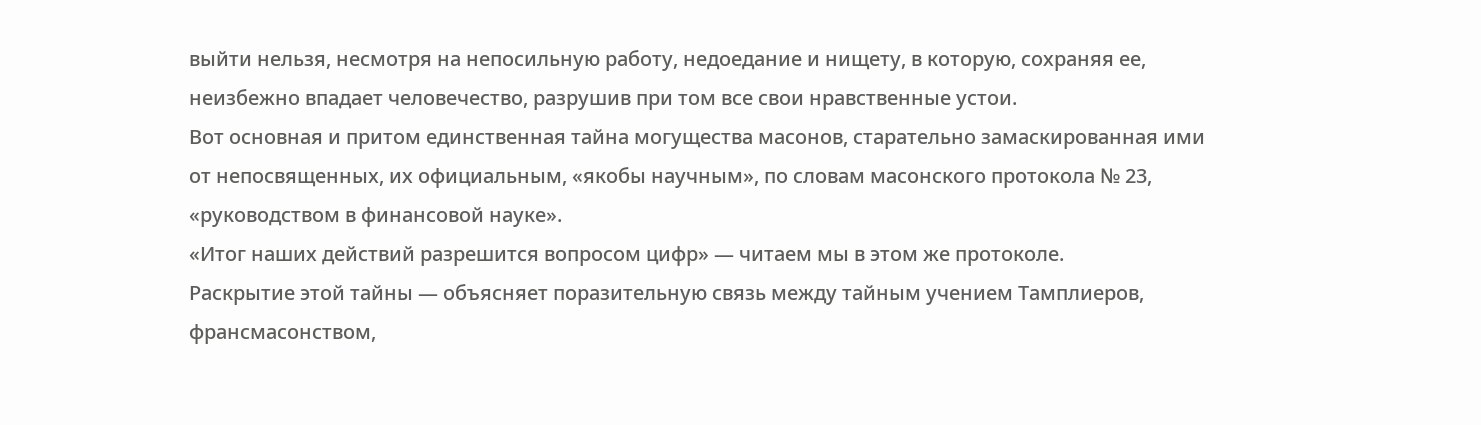выйти нельзя, несмотря на непосильную работу, недоедание и нищету, в которую, сохраняя ее, неизбежно впадает человечество, разрушив при том все свои нравственные устои.
Вот основная и притом единственная тайна могущества масонов, старательно замаскированная ими от непосвященных, их официальным, «якобы научным», по словам масонского протокола № 23, «руководством в финансовой науке».
«Итог наших действий разрешится вопросом цифр» — читаем мы в этом же протоколе.
Раскрытие этой тайны — объясняет поразительную связь между тайным учением Тамплиеров, франсмасонством,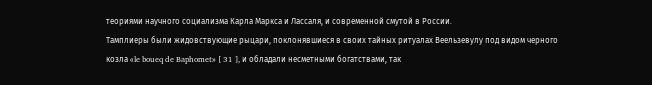теориями научного социализма Карла Маркса и Лассаля, и современной смутой в России.
Тамплиеры были жидовствующие рыцари, поклонявшиеся в своих тайных ритуалах Веельзевулу под видом черного козла «le boueq de Baphomet» [ 31 ], и обладали несметными богатствами, так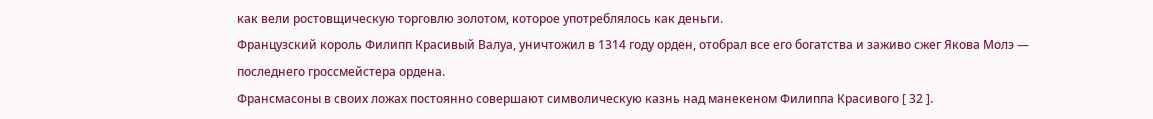как вели ростовщическую торговлю золотом, которое употреблялось как деньги.
Французский король Филипп Красивый Валуа, уничтожил в 1314 году орден, отобрал все его богатства и заживо сжег Якова Молэ — последнего гроссмейстера ордена.
Франсмасоны в своих ложах постоянно совершают символическую казнь над манекеном Филиппа Красивого [ 32 ].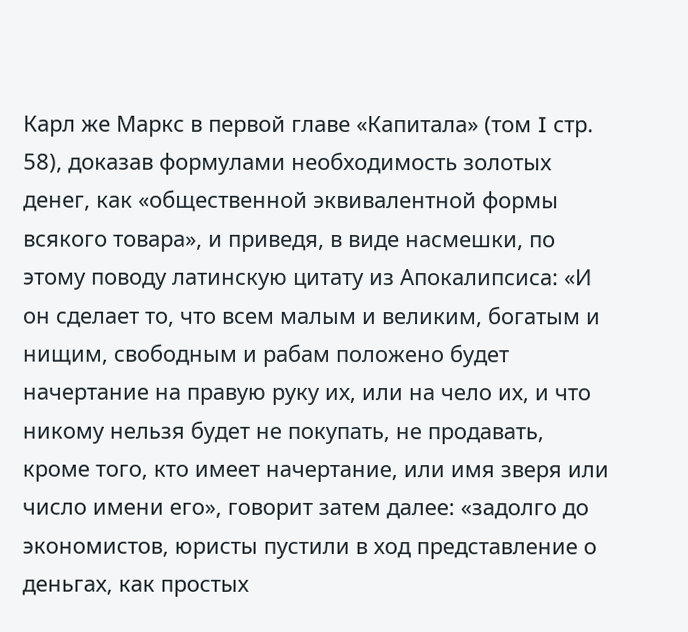Карл же Маркс в первой главе «Капитала» (том I стр. 58), доказав формулами необходимость золотых денег, как «общественной эквивалентной формы всякого товара», и приведя, в виде насмешки, по этому поводу латинскую цитату из Апокалипсиса: «И он сделает то, что всем малым и великим, богатым и нищим, свободным и рабам положено будет начертание на правую руку их, или на чело их, и что никому нельзя будет не покупать, не продавать, кроме того, кто имеет начертание, или имя зверя или число имени его», говорит затем далее: «задолго до экономистов, юристы пустили в ход представление о деньгах, как простых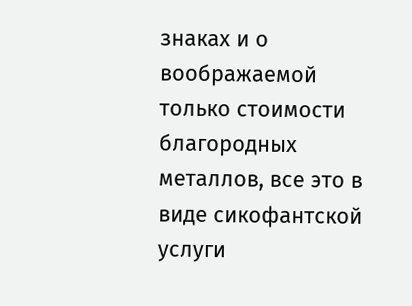знаках и о воображаемой только стоимости благородных металлов, все это в виде сикофантской услуги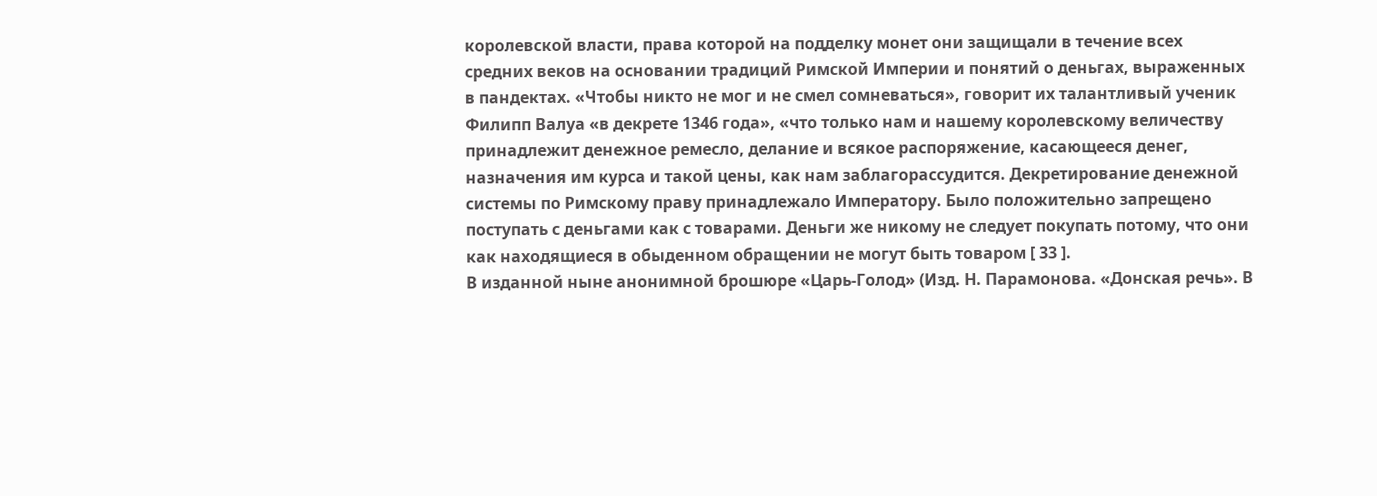королевской власти, права которой на подделку монет они защищали в течение всех средних веков на основании традиций Римской Империи и понятий о деньгах, выраженных в пандектах. «Чтобы никто не мог и не смел сомневаться», говорит их талантливый ученик Филипп Валуа «в декрете 1346 года», «что только нам и нашему королевскому величеству принадлежит денежное ремесло, делание и всякое распоряжение, касающееся денег, назначения им курса и такой цены, как нам заблагорассудится. Декретирование денежной системы по Римскому праву принадлежало Императору. Было положительно запрещено поступать с деньгами как с товарами. Деньги же никому не следует покупать потому, что они как находящиеся в обыденном обращении не могут быть товаром [ 33 ].
В изданной ныне анонимной брошюре «Царь-Голод» (Изд. Н. Парамонова. «Донская речь». В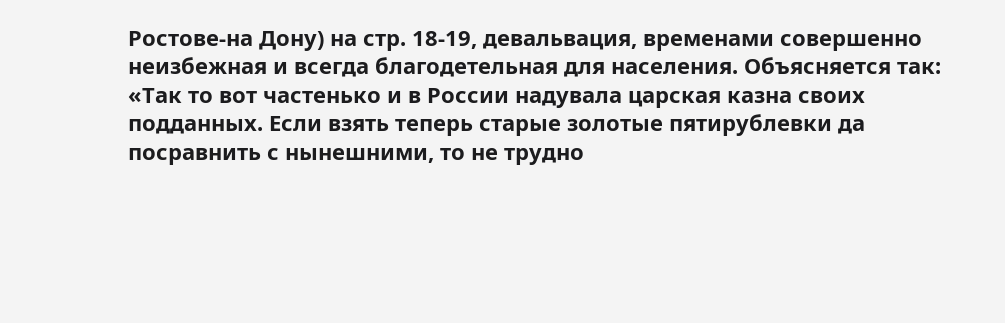Ростове-на Дону) на стр. 18-19, девальвация, временами совершенно неизбежная и всегда благодетельная для населения. Объясняется так: «Так то вот частенько и в России надувала царская казна своих подданных. Если взять теперь старые золотые пятирублевки да посравнить с нынешними, то не трудно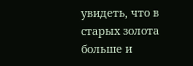увидеть, что в старых золота больше и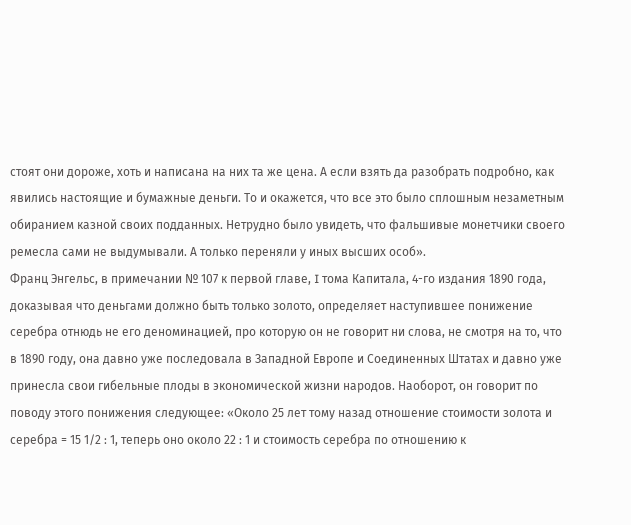стоят они дороже, хоть и написана на них та же цена. А если взять да разобрать подробно, как явились настоящие и бумажные деньги. То и окажется, что все это было сплошным незаметным обиранием казной своих подданных. Нетрудно было увидеть, что фальшивые монетчики своего ремесла сами не выдумывали. А только переняли у иных высших особ».
Франц Энгельс, в примечании № 107 к первой главе, I тома Капитала, 4-го издания 1890 года, доказывая что деньгами должно быть только золото, определяет наступившее понижение серебра отнюдь не его деноминацией, про которую он не говорит ни слова, не смотря на то, что в 1890 году, она давно уже последовала в Западной Европе и Соединенных Штатах и давно уже принесла свои гибельные плоды в экономической жизни народов. Наоборот, он говорит по поводу этого понижения следующее: «Около 25 лет тому назад отношение стоимости золота и серебра = 15 1/2 : 1, теперь оно около 22 : 1 и стоимость серебра по отношению к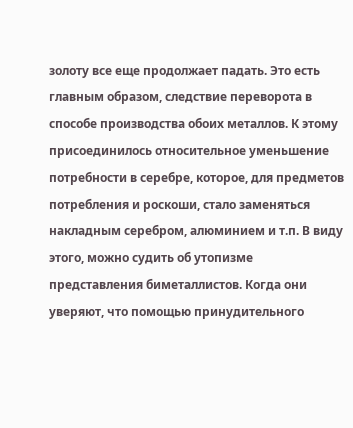золоту все еще продолжает падать. Это есть главным образом, следствие переворота в способе производства обоих металлов. К этому присоединилось относительное уменьшение потребности в серебре, которое, для предметов потребления и роскоши, стало заменяться накладным серебром, алюминием и т.п. В виду этого, можно судить об утопизме представления биметаллистов. Когда они уверяют, что помощью принудительного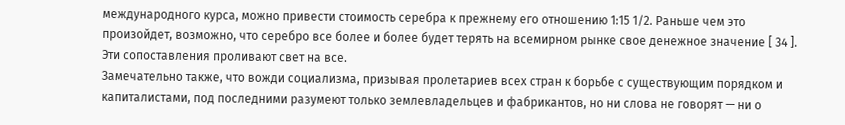международного курса, можно привести стоимость серебра к прежнему его отношению 1:15 1/2. Раньше чем это произойдет, возможно, что серебро все более и более будет терять на всемирном рынке свое денежное значение [ 34 ].
Эти сопоставления проливают свет на все.
Замечательно также, что вожди социализма, призывая пролетариев всех стран к борьбе с существующим порядком и капиталистами, под последними разумеют только землевладельцев и фабрикантов, но ни слова не говорят — ни о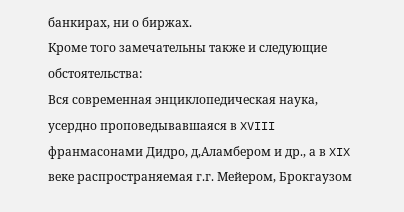банкирах, ни о биржах.
Кроме того замечательны также и следующие обстоятельства:
Вся современная энциклопедическая наука, усердно проповедывавшаяся в XVIII франмасонами Дидро, д,Аламбером и др., а в XIX веке распространяемая г.г. Мейером, Брокгаузом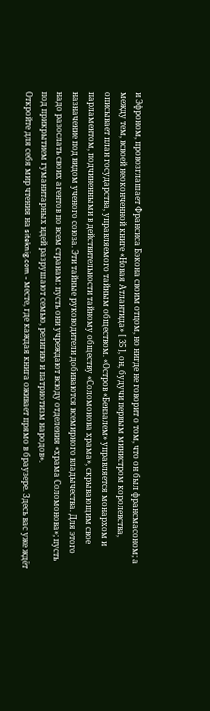и Эфроном, провозглашает Франсиса Бэкона своим отцом, но нигде не говорит о том, что он был франсмасоном; а между тем, всвоей неоконченной книге «Новая Атлантида» [ 35 ], он, будучи первым министром королевства, описывает план государства, управляемого тайным обществом. «Остров «Бензалем» управляется монархом и парламентом, подчиненными в действительности тайному обществу «Соломонова храма», скрывающим свое назначение под видом ученого союза. Эти тайные руководители добиваются всемирного владычества. Для этого надо разослать своих агентов по всем странам: пусть они учреждают всюду отделения «храма Соломонова»; пусть под прикрытием гуманитарных идей разрушают семью, религию и патриотизм народов».
Откройте для себя мир чтения на siteknig.com - месте, где каждая книга оживает прямо в браузере. Здесь вас уже ждёт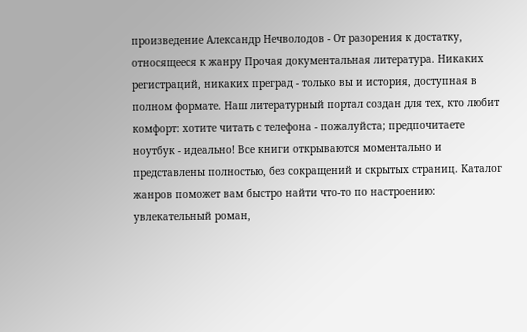произведение Александр Нечволодов - От разорения к достатку, относящееся к жанру Прочая документальная литература. Никаких регистраций, никаких преград - только вы и история, доступная в полном формате. Наш литературный портал создан для тех, кто любит комфорт: хотите читать с телефона - пожалуйста; предпочитаете ноутбук - идеально! Все книги открываются моментально и представлены полностью, без сокращений и скрытых страниц. Каталог жанров поможет вам быстро найти что-то по настроению: увлекательный роман,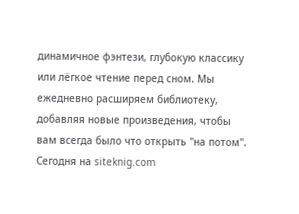динамичное фэнтези, глубокую классику или лёгкое чтение перед сном. Мы ежедневно расширяем библиотеку, добавляя новые произведения, чтобы вам всегда было что открыть "на потом". Сегодня на siteknig.com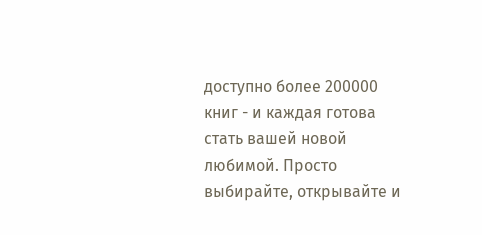доступно более 200000 книг - и каждая готова стать вашей новой любимой. Просто выбирайте, открывайте и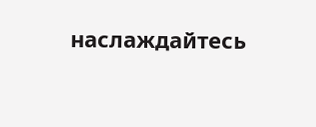наслаждайтесь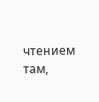чтением там,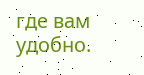где вам удобно.